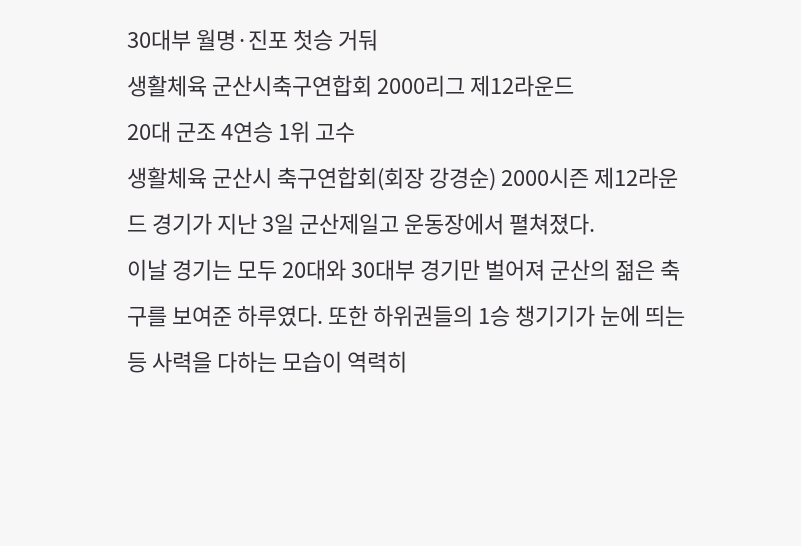30대부 월명·진포 첫승 거둬
생활체육 군산시축구연합회 2000리그 제12라운드
20대 군조 4연승 1위 고수
생활체육 군산시 축구연합회(회장 강경순) 2000시즌 제12라운드 경기가 지난 3일 군산제일고 운동장에서 펼쳐졌다.
이날 경기는 모두 20대와 30대부 경기만 벌어져 군산의 젊은 축구를 보여준 하루였다. 또한 하위권들의 1승 챙기기가 눈에 띄는 등 사력을 다하는 모습이 역력히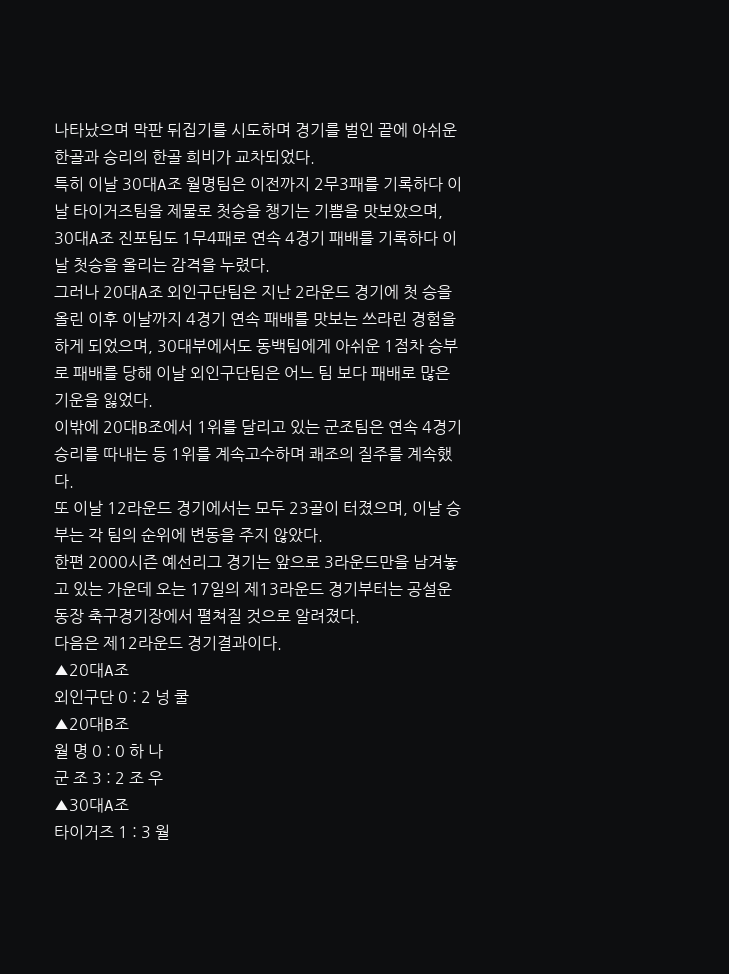나타났으며 막판 뒤집기를 시도하며 경기를 벌인 끝에 아쉬운 한골과 승리의 한골 희비가 교차되었다.
특히 이날 30대A조 월명팀은 이전까지 2무3패를 기록하다 이날 타이거즈팀을 제물로 첫승을 챙기는 기쁨을 맛보았으며, 30대A조 진포팀도 1무4패로 연속 4경기 패배를 기록하다 이날 첫승을 올리는 감격을 누렸다.
그러나 20대A조 외인구단팀은 지난 2라운드 경기에 첫 승을 올린 이후 이날까지 4경기 연속 패배를 맛보는 쓰라린 경험을 하게 되었으며, 30대부에서도 동백팀에게 아쉬운 1점차 승부로 패배를 당해 이날 외인구단팀은 어느 팀 보다 패배로 많은 기운을 잃었다.
이밖에 20대B조에서 1위를 달리고 있는 군조팀은 연속 4경기 승리를 따내는 등 1위를 계속고수하며 쾌조의 질주를 계속했다.
또 이날 12라운드 경기에서는 모두 23골이 터졌으며, 이날 승부는 각 팀의 순위에 변동을 주지 않았다.
한편 2000시즌 예선리그 경기는 앞으로 3라운드만을 남겨놓고 있는 가운데 오는 17일의 제13라운드 경기부터는 공설운동장 축구경기장에서 펼쳐질 것으로 알려졌다.
다음은 제12라운드 경기결과이다.
▲20대A조
외인구단 0 : 2 넝 쿨
▲20대B조
월 명 0 : 0 하 나
군 조 3 : 2 조 우
▲30대A조
타이거즈 1 : 3 월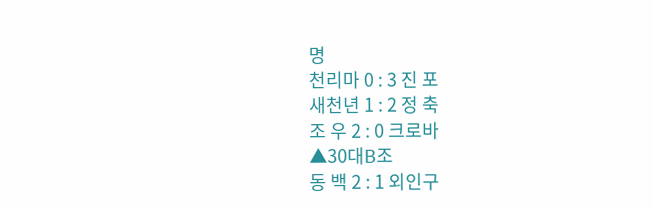명
천리마 0 : 3 진 포
새천년 1 : 2 정 축
조 우 2 : 0 크로바
▲30대B조
동 백 2 : 1 외인구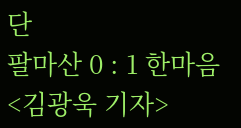단
팔마산 0 : 1 한마음
<김광욱 기자>